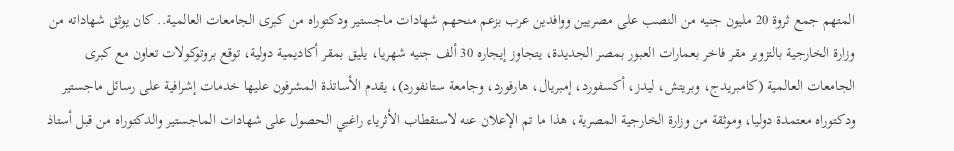المتهم جمع ثروة 20 مليون جنيه من النصب على مصريين ووافدين عرب بزعم منحهم شهادات ماجستير ودكتوراه من كبرى الجامعات العالمية.. كان يوثق شهاداته من وزارة الخارجية بالتزوير مقر فاخر بعمارات العبور بمصر الجديدة، يتجاوز إيجاره 30 ألف جنيه شهريا، يليق بمقر أكاديمية دولية، توقع بروتوكولات تعاون مع كبرى الجامعات العالمية (كامبريدج، وبريتش، ليدز، أكسفورد، إمبريال، هارفورد، وجامعة ستانفورد)، يقدم الأساتذة المشرفون عليها خدمات إشرافية على رسائل ماجستير ودكتوراه معتمدة دوليا، وموثقة من وزارة الخارجية المصرية، هذا ما تم الإعلان عنه لاستقطاب الأثرياء راغبي الحصول على شهادات الماجستير والدكتوراه من قبل أستاذ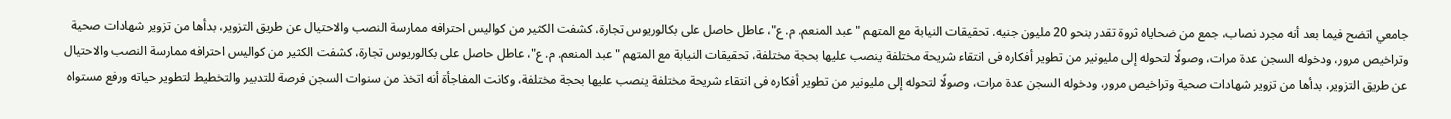جامعي اتضح فيما بعد أنه مجرد نصاب، جمع من ضحاياه ثروة تقدر بنحو 20 مليون جنيه. تحقيقات النيابة مع المتهم "عبد المنعم. م. ع"، عاطل حاصل على بكالوريوس تجارة، كشفت الكثير من كواليس احترافه ممارسة النصب والاحتيال عن طريق التزوير، بدأها من تزوير شهادات صحية وتراخيص مرور، ودخوله السجن عدة مرات، وصولًا لتحوله إلى مليونير من تطوير أفكاره فى انتقاء شريحة مختلفة ينصب عليها بحجة مختلفة، تحقيقات النيابة مع المتهم "عبد المنعم. م. ع"، عاطل حاصل على بكالوريوس تجارة، كشفت الكثير من كواليس احترافه ممارسة النصب والاحتيال عن طريق التزوير، بدأها من تزوير شهادات صحية وتراخيص مرور، ودخوله السجن عدة مرات، وصولًا لتحوله إلى مليونير من تطوير أفكاره فى انتقاء شريحة مختلفة ينصب عليها بحجة مختلفة، وكانت المفاجأة أنه اتخذ من سنوات السجن فرصة للتدبير والتخطيط لتطوير حياته ورفع مستواه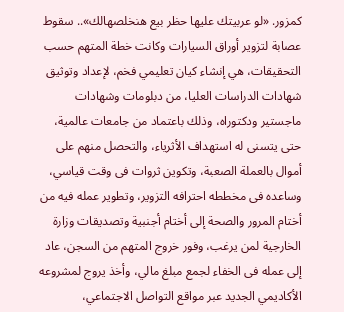كمزور. «لو عربيتك عليها حظر بيع هنخلصهالك».. سقوط عصابة لتزوير أوراق السيارات وكانت خطة المتهم حسب التحقيقات، هي إنشاء كيان تعليمي فخم، لإعداد وتوثيق شهادات الدراسات العليا، من دبلومات وشهادات ماجستير ودكتوراه، وذلك باعتماد من جامعات عالمية، حتى يتسنى له استهداف الأثرياء، والتحصل منهم على أموال بالعملة الصعبة، وتكوين ثروات فى وقت قياسي، وساعده فى مخططه احترافه التزوير، وتطوير عمله فيه من أختام المرور والصحة إلى أختام أجنبية وتصديقات وزارة الخارجية لمن يرغب، وفور خروج المتهم من السجن، عاد إلى عمله فى الخفاء لجمع مبلغ مالي، وأخذ يروج لمشروعه الأكاديمي الجديد عبر مواقع التواصل الاجتماعي،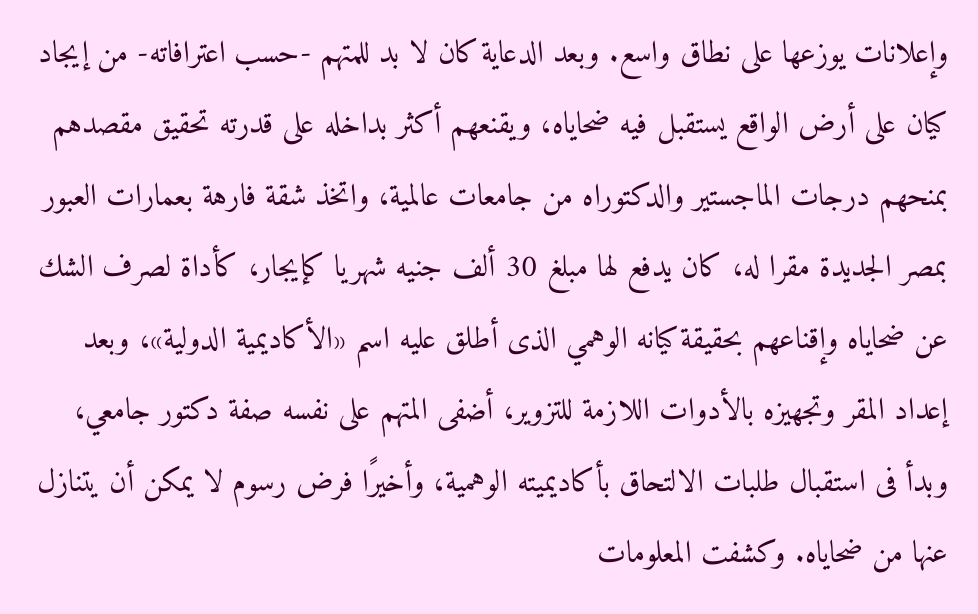وإعلانات يوزعها على نطاق واسع. وبعد الدعاية كان لا بد للمتهم -حسب اعترافاته- من إيجاد كيان على أرض الواقع يستقبل فيه ضحاياه، ويقنعهم أكثر بداخله على قدرته تحقيق مقصدهم بمنحهم درجات الماجستير والدكتوراه من جامعات عالمية، واتخذ شقة فارهة بعمارات العبور بمصر الجديدة مقرا له، كان يدفع لها مبلغ 30 ألف جنيه شهريا كإيجار، كأداة لصرف الشك عن ضحاياه وإقناعهم بحقيقة كيانه الوهمي الذى أطلق عليه اسم «الأكاديمية الدولية»، وبعد إعداد المقر وتجهيزه بالأدوات اللازمة للتزوير، أضفى المتهم على نفسه صفة دكتور جامعي، وبدأ فى استقبال طلبات الالتحاق بأكاديميته الوهمية، وأخيرًا فرض رسوم لا يمكن أن يتنازل عنها من ضحاياه. وكشفت المعلومات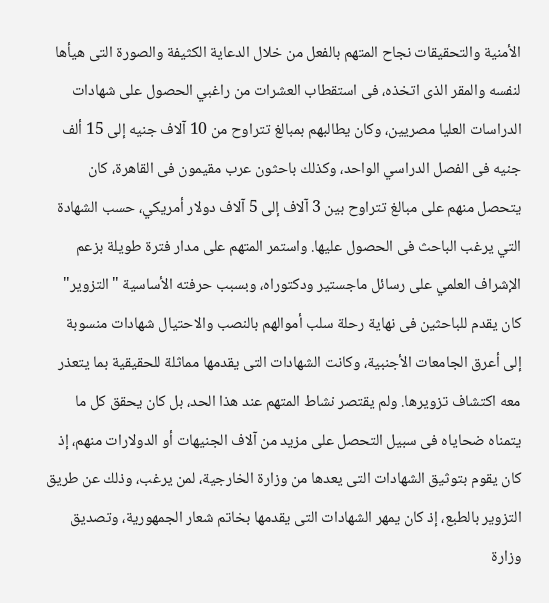الأمنية والتحقيقات نجاح المتهم بالفعل من خلال الدعاية الكثيفة والصورة التى هيأها لنفسه والمقر الذى اتخذه، فى استقطاب العشرات من راغبي الحصول على شهادات الدراسات العليا مصريين، وكان يطالبهم بمبالغ تتراوح من 10 آلاف جنيه إلى 15 ألف جنيه فى الفصل الدراسي الواحد، وكذلك باحثون عرب مقيمون فى القاهرة، كان يتحصل منهم على مبالغ تتراوح بين 3 آلاف إلى 5 آلاف دولار أمريكي، حسب الشهادة التي يرغب الباحث فى الحصول عليها. واستمر المتهم على مدار فترة طويلة بزعم الإشراف العلمي على رسائل ماجستير ودكتوراه، وبسبب حرفته الأساسية "التزوير" كان يقدم للباحثين فى نهاية رحلة سلب أموالهم بالنصب والاحتيال شهادات منسوبة إلى أعرق الجامعات الأجنبية، وكانت الشهادات التى يقدمها مماثلة للحقيقية بما يتعذر معه اكتشاف تزويرها. ولم يقتصر نشاط المتهم عند هذا الحد، بل كان يحقق كل ما يتمناه ضحاياه فى سبيل التحصل على مزيد من آلاف الجنيهات أو الدولارات منهم، إذ كان يقوم بتوثيق الشهادات التى يعدها من وزارة الخارجية، لمن يرغب، وذلك عن طريق التزوير بالطبع، إذ كان يمهر الشهادات التى يقدمها بخاتم شعار الجمهورية، وتصديق وزارة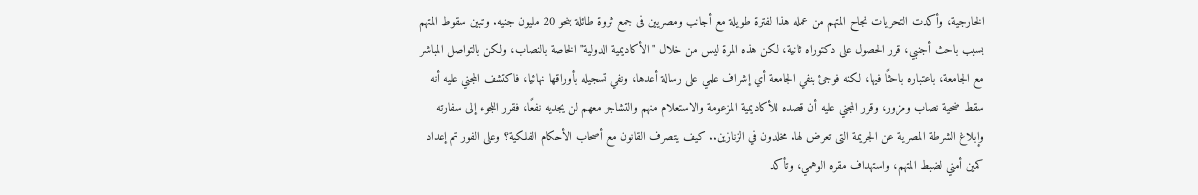الخارجية، وأكدت التحريات نجاح المتهم من عمله هذا لفترة طويلة مع أجانب ومصريين فى جمع ثروة طائلة بنحو 20 مليون جنيه. وتبين سقوط المتهم بسبب باحث أجنبي، قرر الحصول على دكتوراه ثانية، لكن هذه المرة ليس من خلال "الأكاديمية الدولية" الخاصة بالنصاب، ولكن بالتواصل المباشر مع الجامعة، باعتباره باحثًا فيها، لكنه فوجئ بنفي الجامعة أي إشراف علمي على رسالة أعدها، ونفي تسجيله بأوراقها نهائيا، فاكتشف المجني عليه أنه سقط ضحية نصاب ومزور، وقرر المجني عليه أن قصده للأكاديمية المزعومة والاستعلام منهم والتشاجر معهم لن يجديه نفعًا، فقرر اللجوء إلى سفارته وإبلاغ الشرطة المصرية عن الجريمة التى تعرض لها. مخلدون في الزنازين.. كيف يتصرف القانون مع أصحاب الأحكام الفلكية؟ وعلى الفور تم إعداد كمين أمني لضبط المتهم، واستهداف مقره الوهمي، وتأكد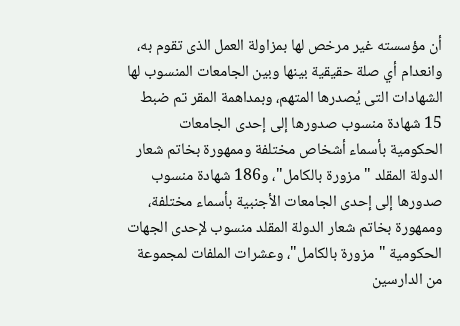أن مؤسسته غير مرخص لها بمزاولة العمل الذى تقوم به، وانعدام أي صلة حقيقية بينها وبين الجامعات المنسوب لها الشهادات التى يُصدرها المتهم، وبمداهمة المقر تم ضبط 15 شهادة منسوب صدورها إلى إحدى الجامعات الحكومية بأسماء أشخاص مختلفة وممهورة بخاتم شعار الدولة المقلد "مزورة بالكامل"، و186 شهادة منسوب صدورها إلى إحدى الجامعات الأجنبية بأسماء مختلفة، وممهورة بخاتم شعار الدولة المقلد منسوب لإحدى الجهات الحكومية "مزورة بالكامل"، وعشرات الملفات لمجموعة من الدارسين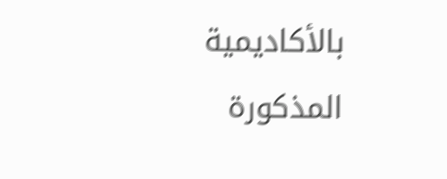بالأكاديمية المذكورة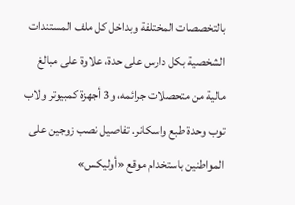بالتخصصات المختلفة وبداخل كل ملف المستندات الشخصية بكل دارس على حدة، علاوة على مبالغ مالية من متحصلات جرائمه، و3 أجهزة كمبيوتر ولاب توب وحدة طبع واسكانر. تفاصيل نصب زوجين على المواطنين باستخدام موقع «أوليكس»